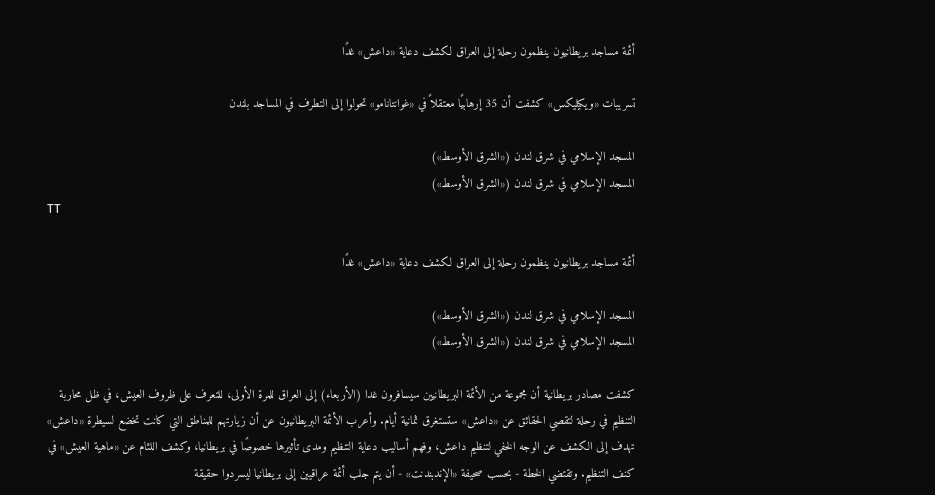أئمة مساجد بريطانيون ينظمون رحلة إلى العراق لكشف دعاية «داعش» غدًا

تسريبات «ويكيليكس» كشفت أن 35 إرهابيًا معتقلاً في «غوانتانامو» تحولوا إلى التطرف في المساجد بلندن

المسجد الإسلامي في شرق لندن («الشرق الأوسط»)
المسجد الإسلامي في شرق لندن («الشرق الأوسط»)
TT

أئمة مساجد بريطانيون ينظمون رحلة إلى العراق لكشف دعاية «داعش» غدًا

المسجد الإسلامي في شرق لندن («الشرق الأوسط»)
المسجد الإسلامي في شرق لندن («الشرق الأوسط»)

كشفت مصادر بريطانية أن مجموعة من الأئمة البريطانيين سيسافرون غدا (الأربعاء) إلى العراق للمرة الأولى، للتعرف على ظروف العيش، في ظل محاربة التنظيم في رحلة لتقصي الحقائق عن «داعش» ستستغرق ثمانية أيام. وأعرب الأئمة البريطانيون عن أن زيارتهم للمناطق التي كانت تخضع لسيطرة «داعش» تهدف إلى الكشف عن الوجه الخفي لتنظيم داعش، وفهم أساليب دعاية التنظيم ومدى تأثيرها خصوصًا في بريطانيا، وكشف اللثام عن «ماهية العيش» في كنف التنظيم. وتقتضي الخطة - بحسب صحيفة «الإندبندنت» - أن يتم جلب أئمة عراقيين إلى بريطانيا ليسردوا حقيقة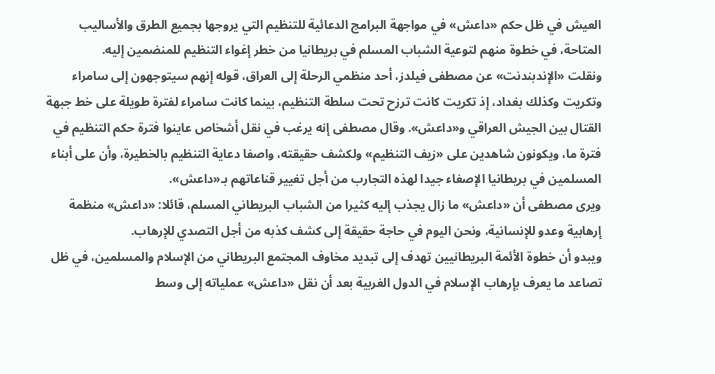العيش في ظل حكم «داعش» في مواجهة البرامج الدعائية للتنظيم التي يروجها بجميع الطرق والأساليب المتاحة، في خطوة منهم لتوعية الشباب المسلم في بريطانيا من خطر إغواء التنظيم للمنضمين إليه.
ونقلت «الإندبندنت» عن مصطفى فيلدز، أحد منظمي الرحلة إلى العراق، قوله إنهم سيتوجهون إلى سامراء وتكريت وكذلك بغداد، إذ تكريت كانت ترزح تحت سلطة التنظيم، بينما كانت سامراء لفترة طويلة على خط جبهة القتال بين الجيش العراقي و«داعش». وقال مصطفى إنه يرغب في نقل أشخاص عاينوا فترة حكم التنظيم في فترة ما، ويكونون شاهدين على «زيف التنظيم» ولكشف حقيقته، واصفا دعاية التنظيم بالخطيرة، وأن على أبناء المسلمين في بريطانيا الإصغاء جيدا لهذه التجارب من أجل تغيير قناعاتهم بـ«داعش».
ويرى مصطفى أن «داعش» ما زال يجذب إليه كثيرا من الشباب البريطاني المسلم، قائلا: «داعش» منظمة إرهابية وعدو للإنسانية، ونحن اليوم في حاجة حقيقة إلى كشف كذبه من أجل التصدي للإرهاب.
ويبدو أن خطوة الأئمة البريطانيين تهدف إلى تبديد مخاوف المجتمع البريطاني من الإسلام والمسلمين، في ظل تصاعد ما يعرف بإرهاب الإسلام في الدول الغربية بعد أن نقل «داعش» عملياته إلى وسط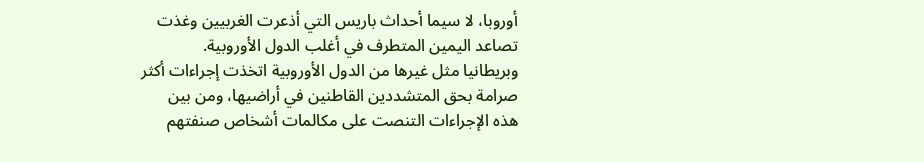أوروبا، لا سيما أحداث باريس التي أذعرت الغربيين وغذت تصاعد اليمين المتطرف في أغلب الدول الأوروبية.
وبريطانيا مثل غيرها من الدول الأوروبية اتخذت إجراءات أكثر صرامة بحق المتشددين القاطنين في أراضيها، ومن بين هذه الإجراءات التنصت على مكالمات أشخاص صنفتهم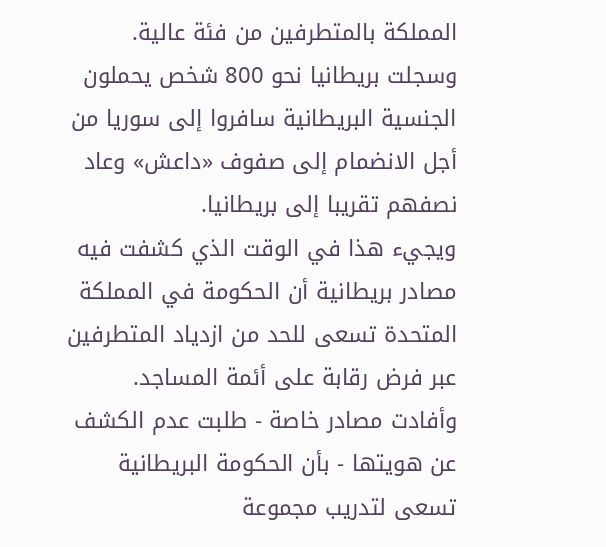المملكة بالمتطرفين من فئة عالية. وسجلت بريطانيا نحو 800 شخص يحملون الجنسية البريطانية سافروا إلى سوريا من أجل الانضمام إلى صفوف «داعش» وعاد نصفهم تقريبا إلى بريطانيا.
ويجيء هذا في الوقت الذي كشفت فيه مصادر بريطانية أن الحكومة في المملكة المتحدة تسعى للحد من ازدياد المتطرفين عبر فرض رقابة على أئمة المساجد. وأفادت مصادر خاصة - طلبت عدم الكشف عن هويتها - بأن الحكومة البريطانية تسعى لتدريب مجموعة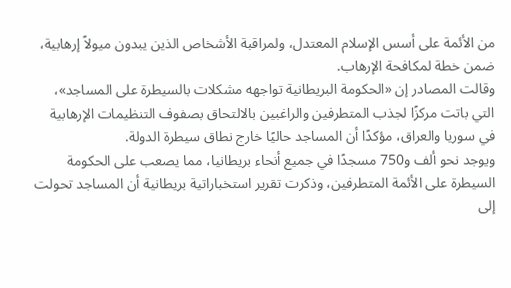من الأئمة على أسس الإسلام المعتدل، ولمراقبة الأشخاص الذين يبدون ميولاً إرهابية، ضمن خطة لمكافحة الإرهاب.
وقالت المصادر إن «الحكومة البريطانية تواجهه مشكلات بالسيطرة على المساجد»، التي باتت مركزًا لجذب المتطرفين والراغبين بالالتحاق بصفوف التنظيمات الإرهابية في سوريا والعراق، مؤكدًا أن المساجد حاليًا خارج نطاق سيطرة الدولة.
ويوجد نحو ألف و750 مسجدًا في جميع أنحاء بريطانيا، مما يصعب على الحكومة السيطرة على الأئمة المتطرفين، وذكرت تقرير استخباراتية بريطانية أن المساجد تحولت إلى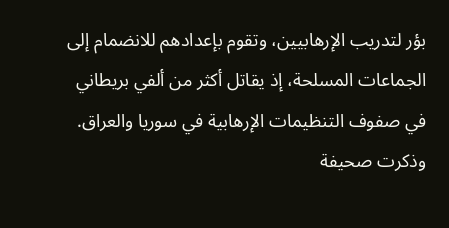بؤر لتدريب الإرهابيين، وتقوم بإعدادهم للانضمام إلى الجماعات المسلحة، إذ يقاتل أكثر من ألفي بريطاني في صفوف التنظيمات الإرهابية في سوريا والعراق.
وذكرت صحيفة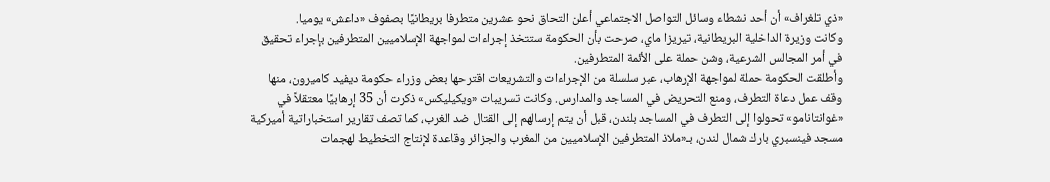«ذي تلغراف» أن أحد نشطاء وسائل التواصل الاجتماعي أعلن التحاق نحو عشرين متطرفا بريطانيًا بصفوف «داعش» يوميا.
وكانت وزيرة الداخلية البريطانية، تيريزا ماي، صرحت بأن الحكومة ستتخذ إجراءات لمواجهة الإسلاميين المتطرفين بإجراء تحقيق في أمر المجالس الشرعية، وشن حملة على الأئمة المتطرفين.
وأطلقت الحكومة حملة لمواجهة الإرهاب، عبر سلسلة من الإجراءات والتشريعات اقترحها بعض وزراء حكومة ديفيد كاميرون، منها وقف عمل دعاة التطرف، ومنع التحريض في المساجد والمدارس. وكانت تسريبات «ويكيليكس» ذكرت أن 35 إرهابيًا معتقلاً في «غوانتانامو» تحولوا إلى التطرف في المساجد بلندن، قبل أن يتم إرسالهم إلى القتال ضد الغرب، كما تصف تقارير استخباراتية أميركية مسجد فينسبري بارك شمال لندن، بـ«ملاذ المتطرفين الإسلاميين من المغرب والجزائر وقاعدة لإنتاج التخطيط لهجمات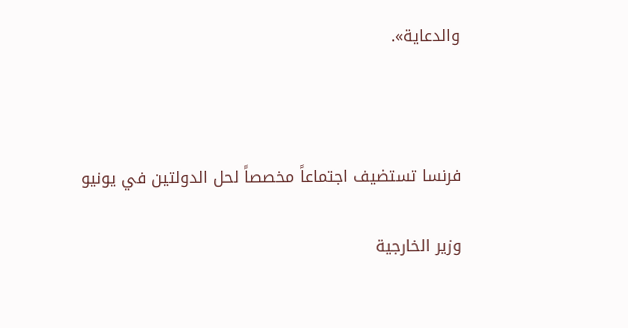والدعاية».



فرنسا تستضيف اجتماعاً مخصصاً لحل الدولتين في يونيو

وزير الخارجية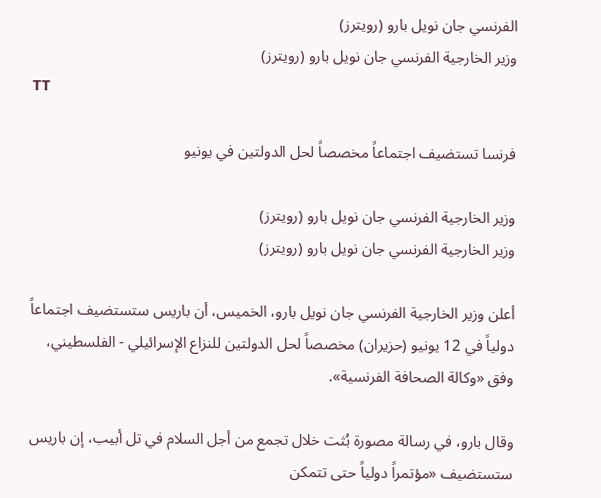الفرنسي جان نويل بارو (رويترز)
وزير الخارجية الفرنسي جان نويل بارو (رويترز)
TT

فرنسا تستضيف اجتماعاً مخصصاً لحل الدولتين في يونيو

وزير الخارجية الفرنسي جان نويل بارو (رويترز)
وزير الخارجية الفرنسي جان نويل بارو (رويترز)

أعلن وزير الخارجية الفرنسي جان نويل بارو، الخميس، أن باريس ستستضيف اجتماعاً دولياً في 12 يونيو (حزيران) مخصصاً لحل الدولتين للنزاع الإسرائيلي - الفلسطيني، وفق «وكالة الصحافة الفرنسية».

وقال بارو، في رسالة مصورة بُثت خلال تجمع من أجل السلام في تل أبيب، إن باريس ستستضيف «مؤتمراً دولياً حتى تتمكن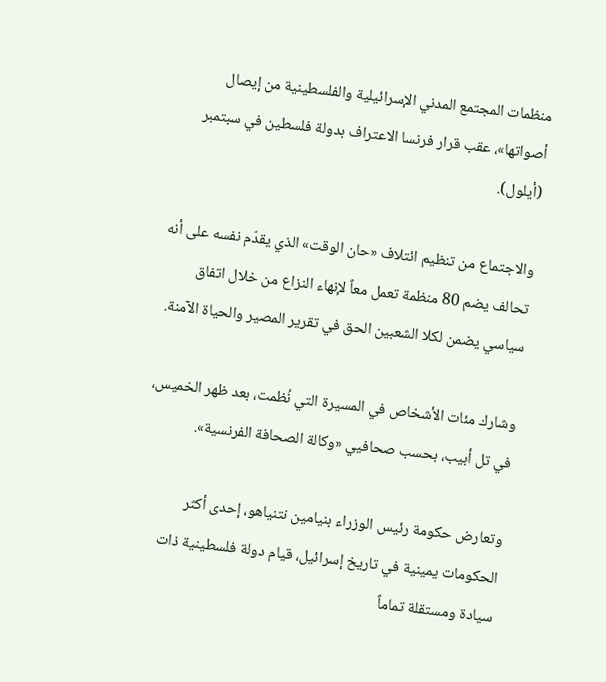منظمات المجتمع المدني الإسرائيلية والفلسطينية من إيصال أصواتها»، عقب قرار فرنسا الاعتراف بدولة فلسطين في سبتمبر (أيلول).

والاجتماع من تنظيم ائتلاف «حان الوقت» الذي يقدّم نفسه على أنه تحالف يضم 80 منظمة تعمل معاً لإنهاء النزاع من خلال اتفاق سياسي يضمن لكلا الشعبين الحق في تقرير المصير والحياة الآمنة.

وشارك مئات الأشخاص في المسيرة التي نُظمت، بعد ظهر الخميس، في تل أبيب، بحسب صحافيي «وكالة الصحافة الفرنسية».

وتعارض حكومة رئيس الوزراء بنيامين نتنياهو، إحدى أكثر الحكومات يمينية في تاريخ إسرائيل، قيام دولة فلسطينية ذات سيادة ومستقلة تماماً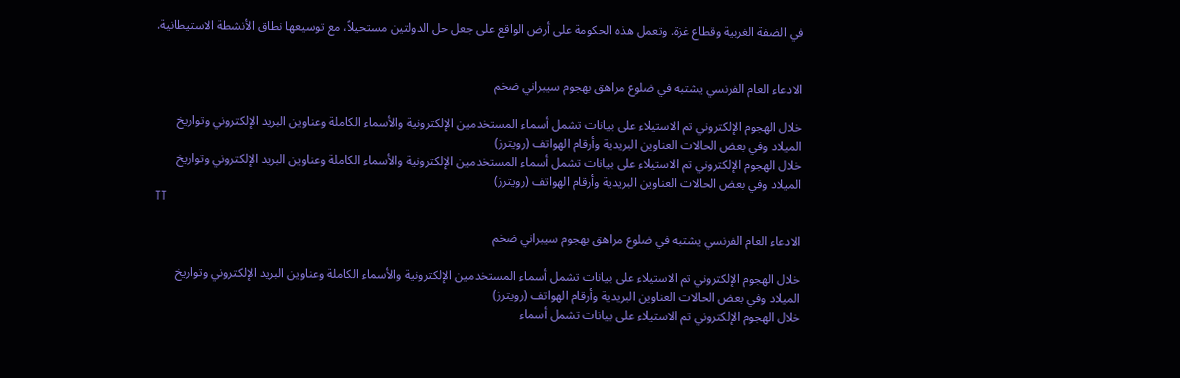في الضفة الغربية وقطاع غزة. وتعمل هذه الحكومة على أرض الواقع على جعل حل الدولتين مستحيلاً، مع توسيعها نطاق الأنشطة الاستيطانية.


الادعاء العام الفرنسي يشتبه في ضلوع مراهق بهجوم سيبراني ضخم

خلال الهجوم الإلكتروني تم الاستيلاء على بيانات تشمل أسماء المستخدمين الإلكترونية والأسماء الكاملة وعناوين البريد الإلكتروني وتواريخ الميلاد وفي بعض الحالات العناوين البريدية وأرقام الهواتف (رويترز)
خلال الهجوم الإلكتروني تم الاستيلاء على بيانات تشمل أسماء المستخدمين الإلكترونية والأسماء الكاملة وعناوين البريد الإلكتروني وتواريخ الميلاد وفي بعض الحالات العناوين البريدية وأرقام الهواتف (رويترز)
TT

الادعاء العام الفرنسي يشتبه في ضلوع مراهق بهجوم سيبراني ضخم

خلال الهجوم الإلكتروني تم الاستيلاء على بيانات تشمل أسماء المستخدمين الإلكترونية والأسماء الكاملة وعناوين البريد الإلكتروني وتواريخ الميلاد وفي بعض الحالات العناوين البريدية وأرقام الهواتف (رويترز)
خلال الهجوم الإلكتروني تم الاستيلاء على بيانات تشمل أسماء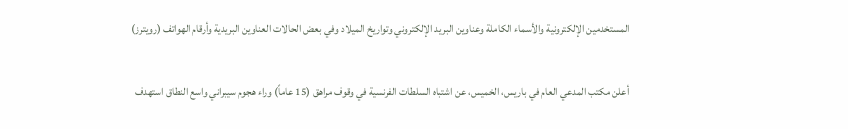المستخدمين الإلكترونية والأسماء الكاملة وعناوين البريد الإلكتروني وتواريخ الميلاد وفي بعض الحالات العناوين البريدية وأرقام الهواتف (رويترز)

أعلن مكتب المدعي العام في باريس، الخميس، عن اشتباه السلطات الفرنسية في وقوف مراهق (15 عاماً) وراء هجوم سيبراني واسع النطاق استهدف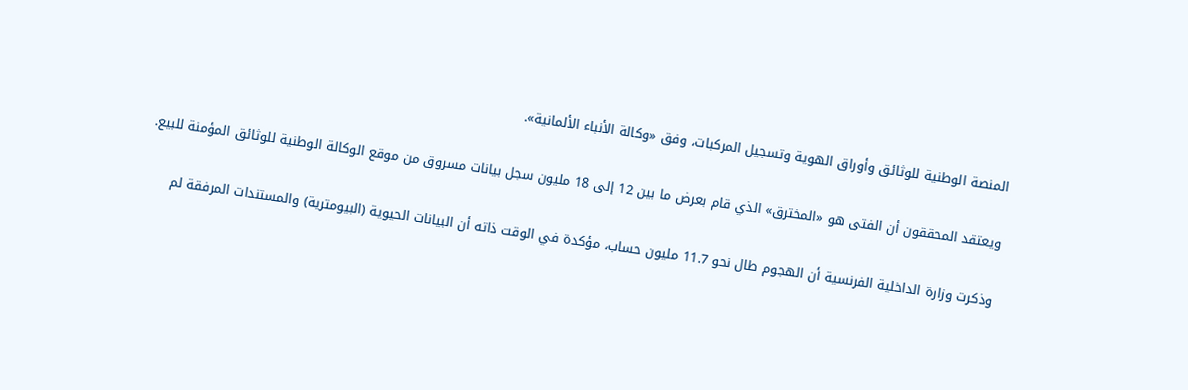المنصة الوطنية للوثائق وأوراق الهوية وتسجيل المركبات، وفق «وكالة الأنباء الألمانية».

ويعتقد المحققون أن الفتى هو «المخترق» الذي قام بعرض ما بين 12 إلى 18 مليون سجل بيانات مسروق من موقع الوكالة الوطنية للوثائق المؤمنة للبيع.

وذكرت وزارة الداخلية الفرنسية أن الهجوم طال نحو 11.7 مليون حساب، مؤكدة في الوقت ذاته أن البيانات الحيوية (البيومترية) والمستندات المرفقة لم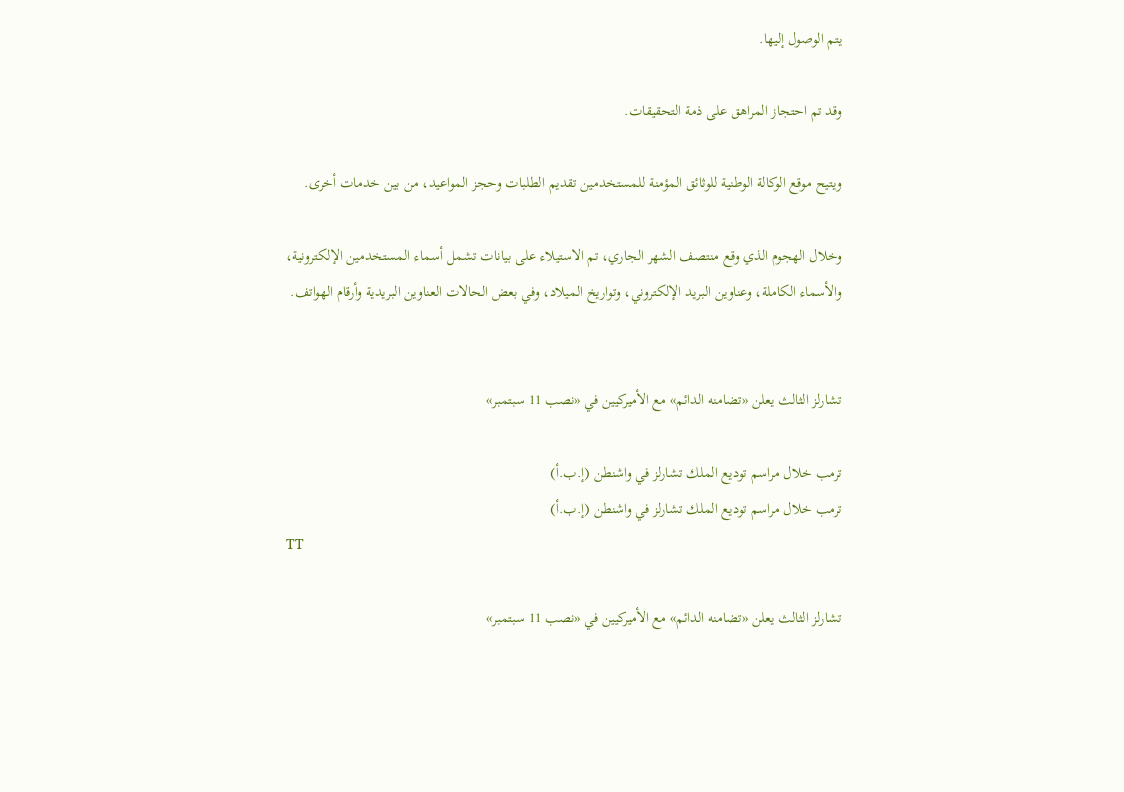يتم الوصول إليها.

وقد تم احتجاز المراهق على ذمة التحقيقات.

ويتيح موقع الوكالة الوطنية للوثائق المؤمنة للمستخدمين تقديم الطلبات وحجز المواعيد، من بين خدمات أخرى.

وخلال الهجوم الذي وقع منتصف الشهر الجاري، تم الاستيلاء على بيانات تشمل أسماء المستخدمين الإلكترونية، والأسماء الكاملة، وعناوين البريد الإلكتروني، وتواريخ الميلاد، وفي بعض الحالات العناوين البريدية وأرقام الهواتف.


تشارلز الثالث يعلن «تضامنه الدائم» مع الأميركيين في «نصب 11 سبتمبر»

ترمب خلال مراسم توديع الملك تشارلز في واشنطن (إ.ب.أ)
ترمب خلال مراسم توديع الملك تشارلز في واشنطن (إ.ب.أ)
TT

تشارلز الثالث يعلن «تضامنه الدائم» مع الأميركيين في «نصب 11 سبتمبر»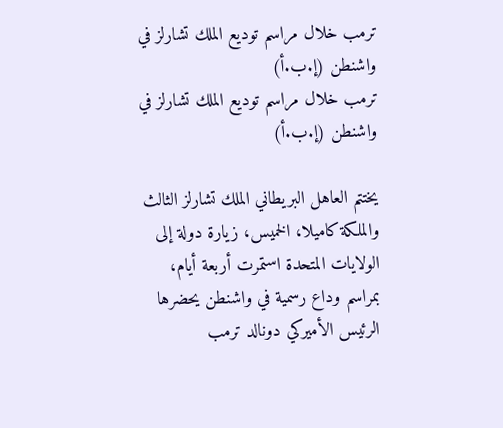ترمب خلال مراسم توديع الملك تشارلز في واشنطن (إ.ب.أ)
ترمب خلال مراسم توديع الملك تشارلز في واشنطن (إ.ب.أ)

يختتم العاهل البريطاني الملك تشارلز الثالث والملكة كاميلا، الخميس، زيارة دولة إلى الولايات المتحدة استمرت أربعة أيام، بمراسم وداع رسمية في واشنطن يحضرها الرئيس الأميركي دونالد ترمب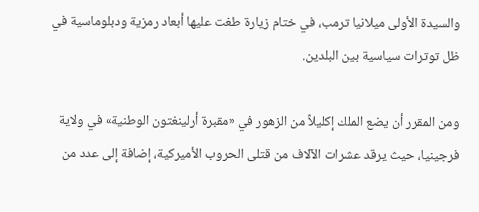والسيدة الأولى ميلانيا ترمب، في ختام زيارة طغت عليها أبعاد رمزية ودبلوماسية في ظل توترات سياسية بين البلدين.

ومن المقرر أن يضع الملك إكليلاً من الزهور في «مقبرة أرلينغتون الوطنية» في ولاية فرجينيا، حيث يرقد عشرات الآلاف من قتلى الحروب الأميركية، إضافة إلى عدد من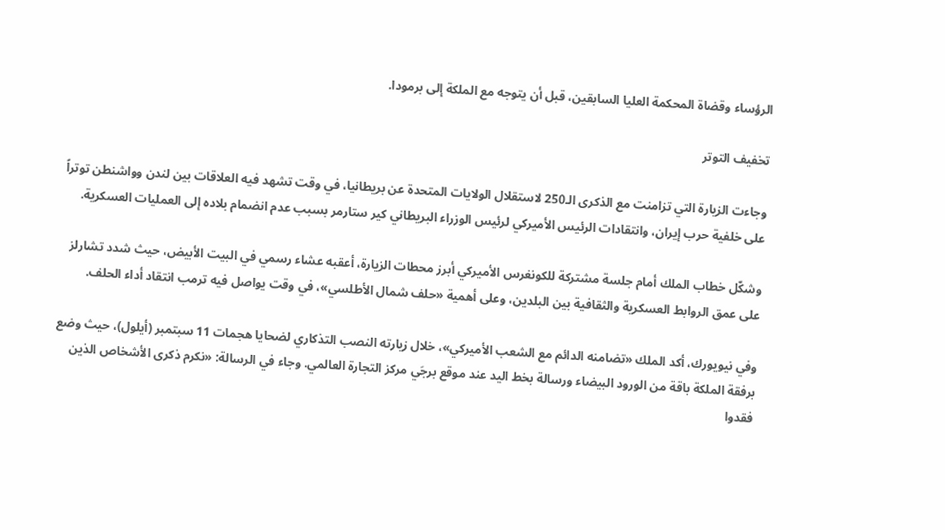الرؤساء وقضاة المحكمة العليا السابقين، قبل أن يتوجه مع الملكة إلى برمودا.

تخفيف التوتر

وجاءت الزيارة التي تزامنت مع الذكرى الـ250 لاستقلال الولايات المتحدة عن بريطانيا، في وقت تشهد فيه العلاقات بين لندن وواشنطن توتراً على خلفية حرب إيران، وانتقادات الرئيس الأميركي لرئيس الوزراء البريطاني كير ستارمر بسبب عدم انضمام بلاده إلى العمليات العسكرية.

وشكّل خطاب الملك أمام جلسة مشتركة للكونغرس الأميركي أبرز محطات الزيارة، أعقبه عشاء رسمي في البيت الأبيض، حيث شدد تشارلز على عمق الروابط العسكرية والثقافية بين البلدين، وعلى أهمية «حلف شمال الأطلسي»، في وقت يواصل فيه ترمب انتقاد أداء الحلف.

وفي نيويورك، أكد الملك «تضامنه الدائم مع الشعب الأميركي»، خلال زيارته النصب التذكاري لضحايا هجمات 11 سبتمبر (أيلول)، حيث وضع برفقة الملكة باقة من الورود البيضاء ورسالة بخط اليد عند موقع برجَي مركز التجارة العالمي. وجاء في الرسالة: «نكرم ذكرى الأشخاص الذين فقدوا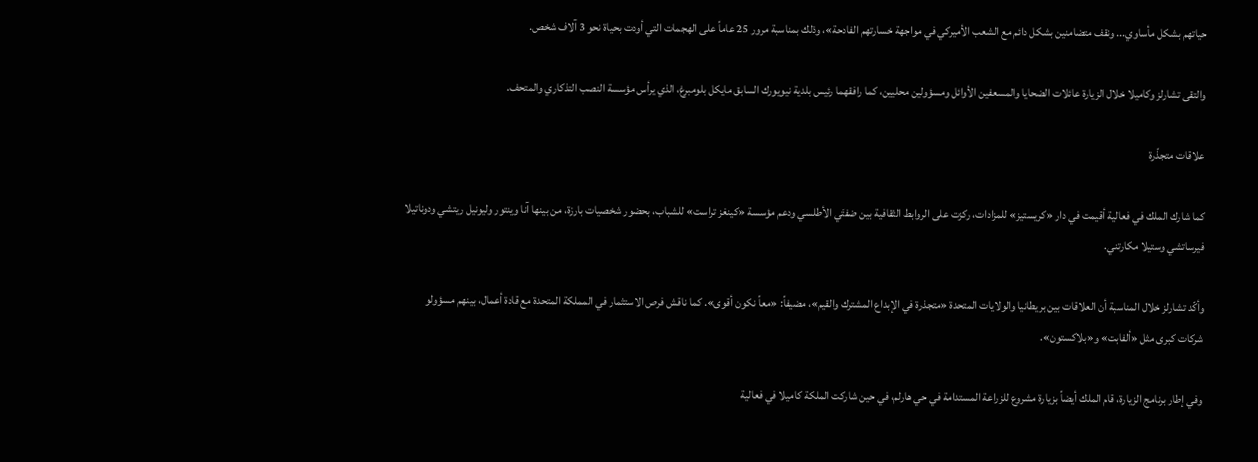حياتهم بشكل مأساوي... ونقف متضامنين بشكل دائم مع الشعب الأميركي في مواجهة خسارتهم الفادحة»، وذلك بمناسبة مرور 25 عاماً على الهجمات التي أودت بحياة نحو 3 آلاف شخص.

والتقى تشارلز وكاميلا خلال الزيارة عائلات الضحايا والمسعفين الأوائل ومسؤولين محليين، كما رافقهما رئيس بلدية نيويورك السابق مايكل بلومبرغ، الذي يرأس مؤسسة النصب التذكاري والمتحف.

علاقات متجذّرة

كما شارك الملك في فعالية أقيمت في دار «كريستيز» للمزادات، ركزت على الروابط الثقافية بين ضفتَي الأطلسي ودعم مؤسسة «كينغز تراست» للشباب، بحضور شخصيات بارزة، من بينها آنا وينتور وليونيل ريتشي ودوناتيلا فيرساتشي وستيلا مكارتني.

وأكّد تشارلز خلال المناسبة أن العلاقات بين بريطانيا والولايات المتحدة «متجذرة في الإبداع المشترك والقيم»، مضيفاً: «معاً نكون أقوى». كما ناقش فرص الاستثمار في المملكة المتحدة مع قادة أعمال، بينهم مسؤولو شركات كبرى مثل «ألفابت» و«بلاكستون».

وفي إطار برنامج الزيارة، قام الملك أيضاً بزيارة مشروع للزراعة المستدامة في حي هارلم، في حين شاركت الملكة كاميلا في فعالية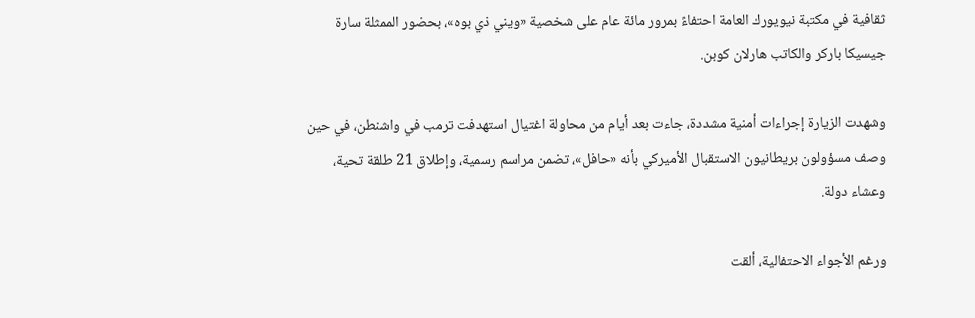ثقافية في مكتبة نيويورك العامة احتفاءً بمرور مائة عام على شخصية «ويني ذي بوه»، بحضور الممثلة سارة جيسيكا باركر والكاتب هارلان كوبن.

وشهدت الزيارة إجراءات أمنية مشددة، جاءت بعد أيام من محاولة اغتيال استهدفت ترمب في واشنطن، في حين وصف مسؤولون بريطانيون الاستقبال الأميركي بأنه «حافل»، تضمن مراسم رسمية، وإطلاق 21 طلقة تحية، وعشاء دولة.

ورغم الأجواء الاحتفالية، ألقت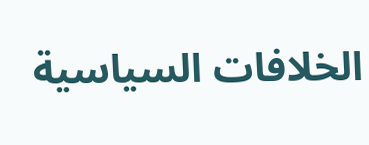الخلافات السياسية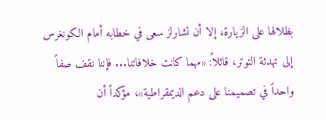بظلالها على الزيارة، إلا أن تشارلز سعى في خطابه أمام الكونغرس إلى تهدئة التوتر، قائلاً: «مهما كانت خلافاتنا... فإننا نقف صفاً واحداً في تصميمنا على دعم الديمقراطية»، مؤكداً أن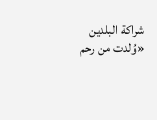شراكة البلدين «وُلدت من رحم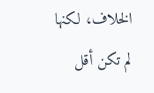الخلاف، لكنها لم تكن أقل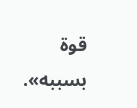قوة بسببه».